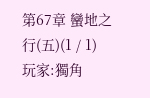第67章 蠻地之行(五)(1 / 1)
玩家:獨角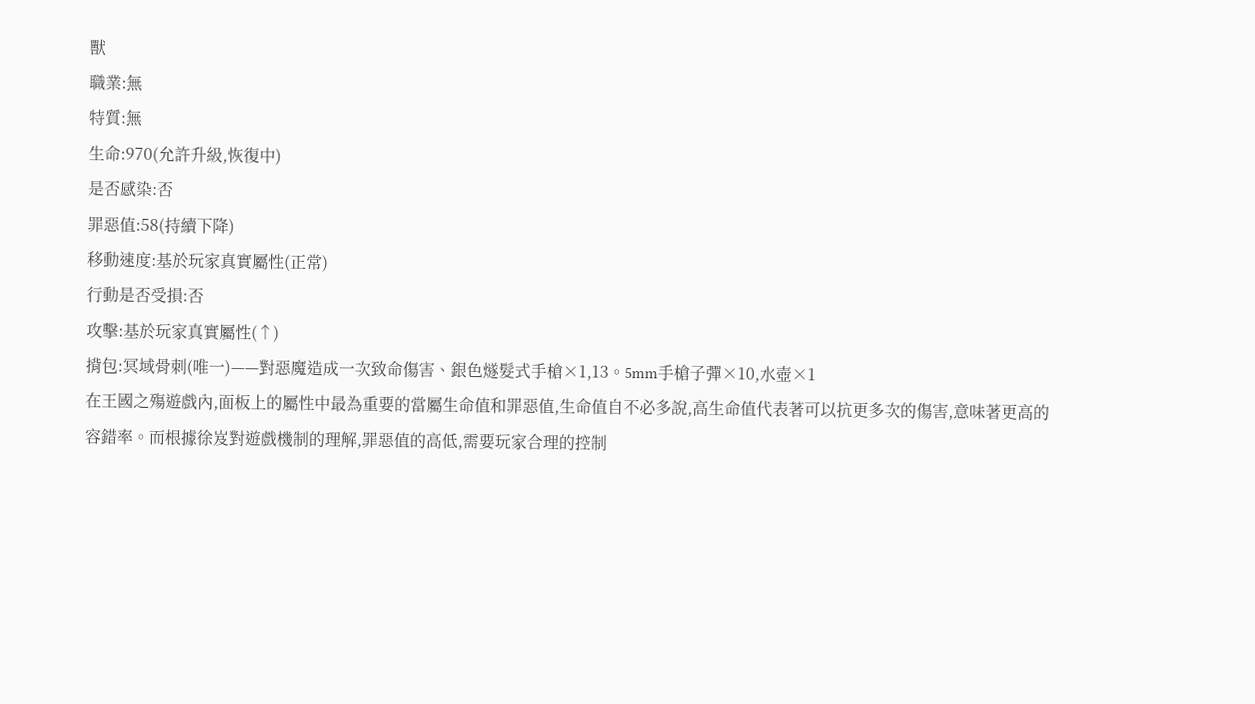獸
職業:無
特質:無
生命:970(允許升級,恢復中)
是否感染:否
罪惡值:58(持續下降)
移動速度:基於玩家真實屬性(正常)
行動是否受損:否
攻擊:基於玩家真實屬性(↑)
揹包:冥域骨刺(唯一)——對惡魔造成一次致命傷害、銀色燧髮式手槍×1,13。5mm手槍子彈×10,水壺×1
在王國之殤遊戲內,面板上的屬性中最為重要的當屬生命值和罪惡值,生命值自不必多說,高生命值代表著可以抗更多次的傷害,意味著更高的容錯率。而根據徐岌對遊戲機制的理解,罪惡值的高低,需要玩家合理的控制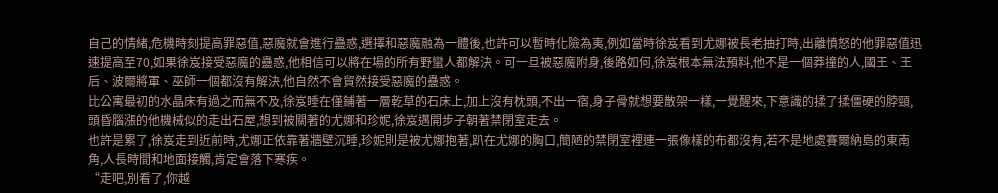自己的情緒,危機時刻提高罪惡值,惡魔就會進行蠱惑,選擇和惡魔融為一體後,也許可以暫時化險為夷,例如當時徐岌看到尤娜被長老抽打時,出離憤怒的他罪惡值迅速提高至70,如果徐岌接受惡魔的蠱惑,他相信可以將在場的所有野蠻人都解決。可一旦被惡魔附身,後路如何,徐岌根本無法預料,他不是一個莽撞的人,國王、王后、波爾將軍、巫師一個都沒有解決,他自然不會貿然接受惡魔的蠱惑。
比公寓最初的水晶床有過之而無不及,徐岌睡在僅鋪著一層乾草的石床上,加上沒有枕頭,不出一宿,身子骨就想要散架一樣,一覺醒來,下意識的揉了揉僵硬的脖頸,頭昏腦漲的他機械似的走出石屋,想到被關著的尤娜和珍妮,徐岌邁開步子朝著禁閉室走去。
也許是累了,徐岌走到近前時,尤娜正依靠著牆壁沉睡,珍妮則是被尤娜抱著,趴在尤娜的胸口,簡陋的禁閉室裡連一張像樣的布都沒有,若不是地處賽爾納島的東南角,人長時間和地面接觸,肯定會落下寒疾。
“走吧,別看了,你越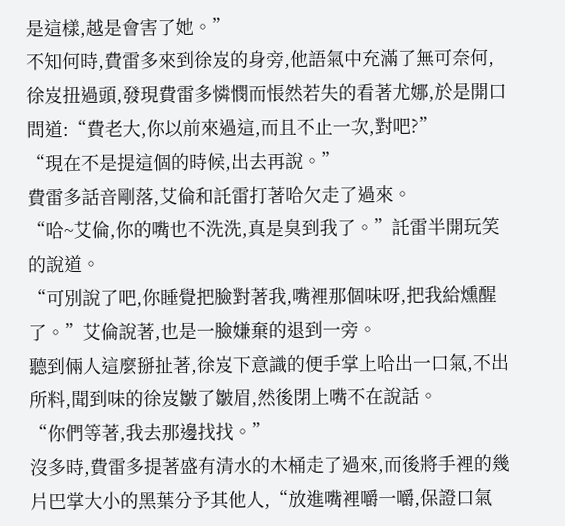是這樣,越是會害了她。”
不知何時,費雷多來到徐岌的身旁,他語氣中充滿了無可奈何,徐岌扭過頭,發現費雷多憐憫而悵然若失的看著尤娜,於是開口問道:“費老大,你以前來過這,而且不止一次,對吧?”
“現在不是提這個的時候,出去再說。”
費雷多話音剛落,艾倫和託雷打著哈欠走了過來。
“哈~艾倫,你的嘴也不洗洗,真是臭到我了。”託雷半開玩笑的說道。
“可別說了吧,你睡覺把臉對著我,嘴裡那個味呀,把我給燻醒了。”艾倫說著,也是一臉嫌棄的退到一旁。
聽到倆人這麼掰扯著,徐岌下意識的便手掌上哈出一口氣,不出所料,聞到味的徐岌皺了皺眉,然後閉上嘴不在說話。
“你們等著,我去那邊找找。”
沒多時,費雷多提著盛有清水的木桶走了過來,而後將手裡的幾片巴掌大小的黑葉分予其他人,“放進嘴裡嚼一嚼,保證口氣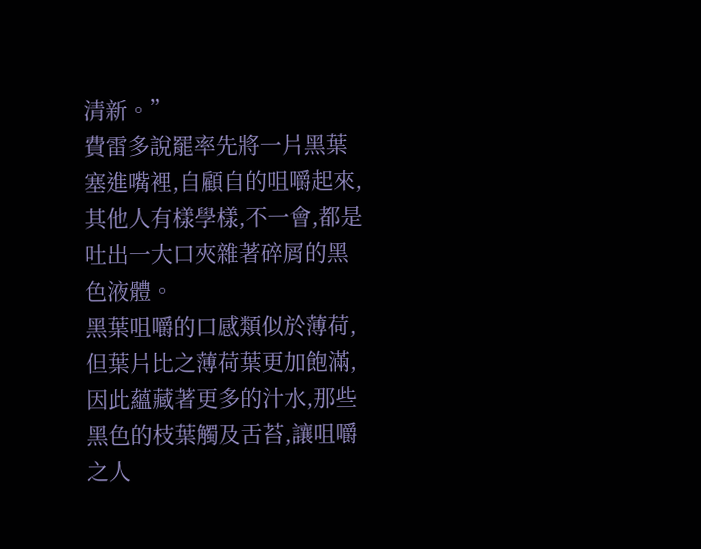清新。”
費雷多說罷率先將一片黑葉塞進嘴裡,自顧自的咀嚼起來,其他人有樣學樣,不一會,都是吐出一大口夾雜著碎屑的黑色液體。
黑葉咀嚼的口感類似於薄荷,但葉片比之薄荷葉更加飽滿,因此蘊藏著更多的汁水,那些黑色的枝葉觸及舌苔,讓咀嚼之人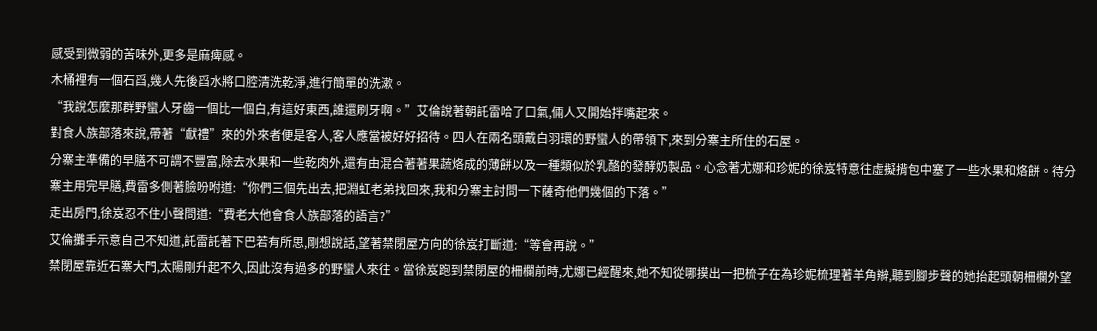感受到微弱的苦味外,更多是麻痺感。
木桶裡有一個石舀,幾人先後舀水將口腔清洗乾淨,進行簡單的洗漱。
“我說怎麼那群野蠻人牙齒一個比一個白,有這好東西,誰還刷牙啊。”艾倫說著朝託雷哈了口氣,倆人又開始拌嘴起來。
對食人族部落來說,帶著“獻禮”來的外來者便是客人,客人應當被好好招待。四人在兩名頭戴白羽環的野蠻人的帶領下,來到分寨主所住的石屋。
分寨主準備的早膳不可謂不豐富,除去水果和一些乾肉外,還有由混合著著果蔬烙成的薄餅以及一種類似於乳酪的發酵奶製品。心念著尤娜和珍妮的徐岌特意往虛擬揹包中塞了一些水果和烙餅。待分寨主用完早膳,費雷多側著臉吩咐道:“你們三個先出去,把淵虹老弟找回來,我和分寨主討問一下薩奇他們幾個的下落。”
走出房門,徐岌忍不住小聲問道:“費老大他會食人族部落的語言?”
艾倫攤手示意自己不知道,託雷託著下巴若有所思,剛想說話,望著禁閉屋方向的徐岌打斷道:“等會再說。”
禁閉屋靠近石寨大門,太陽剛升起不久,因此沒有過多的野蠻人來往。當徐岌跑到禁閉屋的柵欄前時,尤娜已經醒來,她不知從哪摸出一把梳子在為珍妮梳理著羊角辮,聽到腳步聲的她抬起頭朝柵欄外望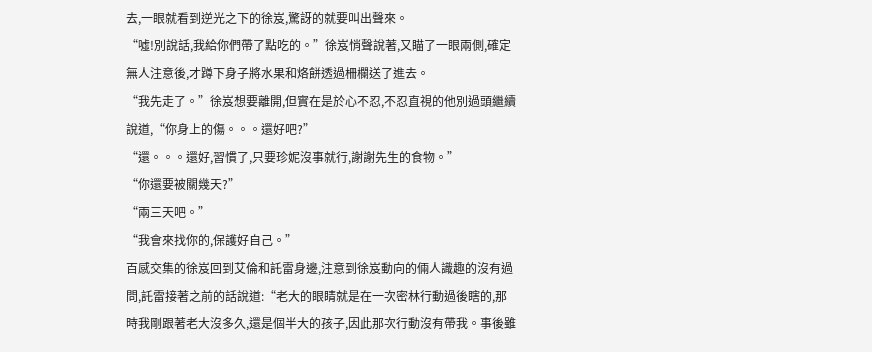去,一眼就看到逆光之下的徐岌,驚訝的就要叫出聲來。
“噓!別說話,我給你們帶了點吃的。”徐岌悄聲說著,又瞄了一眼兩側,確定無人注意後,才蹲下身子將水果和烙餅透過柵欄送了進去。
“我先走了。”徐岌想要離開,但實在是於心不忍,不忍直視的他別過頭繼續說道,“你身上的傷。。。還好吧?”
“還。。。還好,習慣了,只要珍妮沒事就行,謝謝先生的食物。”
“你還要被關幾天?”
“兩三天吧。”
“我會來找你的,保護好自己。”
百感交集的徐岌回到艾倫和託雷身邊,注意到徐岌動向的倆人識趣的沒有過問,託雷接著之前的話說道:“老大的眼睛就是在一次密林行動過後瞎的,那時我剛跟著老大沒多久,還是個半大的孩子,因此那次行動沒有帶我。事後雖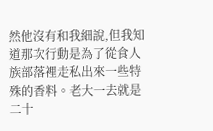然他沒有和我細說,但我知道那次行動是為了從食人族部落裡走私出來一些特殊的香料。老大一去就是二十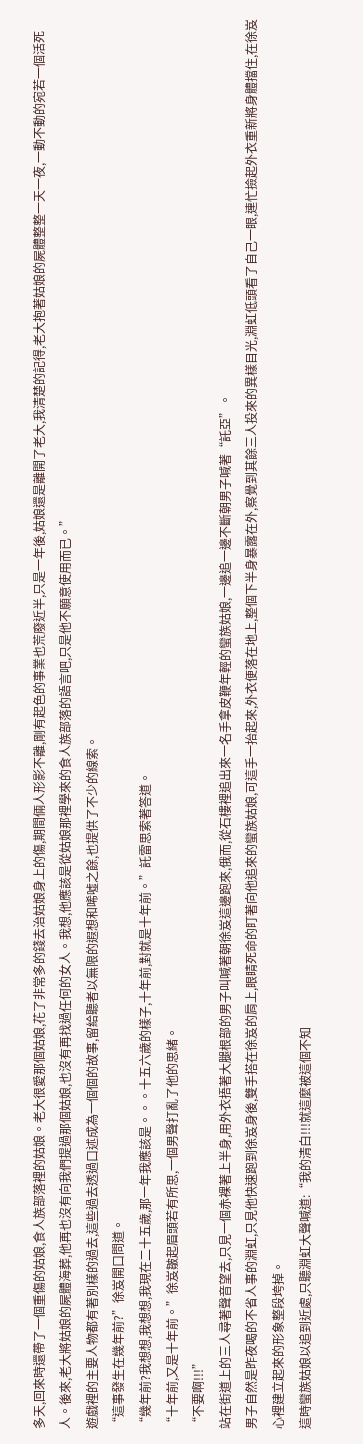多天,回來時還帶了一個重傷的姑娘,食人族部落裡的姑娘。老大很愛那個姑娘,花了非常多的錢去治姑娘身上的傷,期間倆人形影不離,剛有起色的事業也荒廢近半,只是一年後,姑娘還是離開了老大,我清楚的記得,老大抱著姑娘的屍體整整一天一夜,一動不動的宛若一個活死人。後來,老大將姑娘的屍體海葬,他再也沒有向我們提過那個姑娘,也沒有再找過任何的女人。我想,他應該是從姑娘那裡學來的食人族部落的語言吧,只是他不願意使用而已。”
遊戲裡的主要人物都有著別樣的過去,這些過去透過口述成為一個個的故事,留給聽者以無限的遐想和唏噓之餘,也提供了不少的線索。
“這事發生在幾年前?”徐岌開口問道。
“幾年前?我想想,我想想,我現在二十五歲,那一年我應該是。。。十五六歲的樣子,十年前,對就是十年前。”託雷思索著答道。
“十年前,又是十年前。”徐岌皺起眉頭若有所思,一個男聲打亂了他的思緒。
“不要啊!!!”
站在街道上的三人尋著聲音望去,只見一個赤裸著上半身,用外衣捂著大腿根部的男子叫喊著朝徐岌這邊跑來,俄而,從石樓裡追出來一名手拿皮鞭年輕的蠻族姑娘,一邊追一邊不斷朝男子喊著“託亞”。
男子自然是昨夜喝的不省人事的淵虹,只見他快速跑到徐岌身後,雙手搭在徐岌的肩上,眼睛死命的盯著向他追來的蠻族姑娘,可這手一抬起來,外衣便落在地上,整個下半身暴露在外,察覺到其餘三人投來的異樣目光,淵虹低頭看了自己一眼,連忙撿起外衣重新將身體擋住,在徐岌心裡建立起來的形象整段垮掉。
這時蠻族姑娘以追到近處,只聽淵虹大聲喊道:“我的清白!!!就這麼被這個不知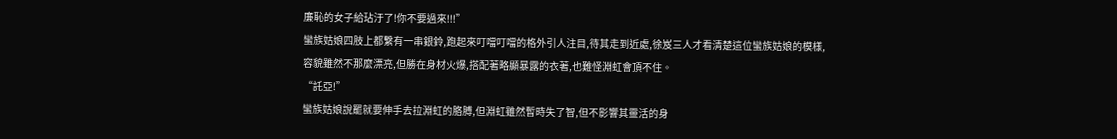廉恥的女子給玷汙了!你不要過來!!!”
蠻族姑娘四肢上都繫有一串銀鈴,跑起來叮噹叮噹的格外引人注目,待其走到近處,徐岌三人才看清楚這位蠻族姑娘的模樣,容貌雖然不那麼漂亮,但勝在身材火爆,搭配著略顯暴露的衣著,也難怪淵虹會頂不住。
“託亞!”
蠻族姑娘說罷就要伸手去拉淵虹的胳膊,但淵虹雖然暫時失了智,但不影響其靈活的身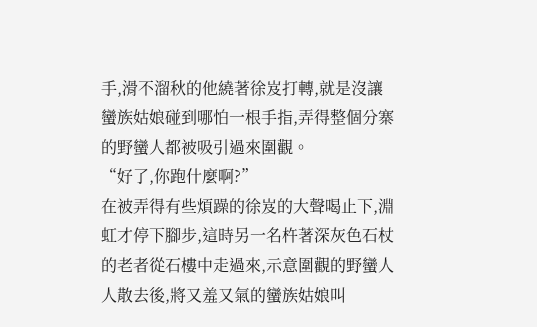手,滑不溜秋的他繞著徐岌打轉,就是沒讓蠻族姑娘碰到哪怕一根手指,弄得整個分寨的野蠻人都被吸引過來圍觀。
“好了,你跑什麼啊?”
在被弄得有些煩躁的徐岌的大聲喝止下,淵虹才停下腳步,這時另一名杵著深灰色石杖的老者從石樓中走過來,示意圍觀的野蠻人人散去後,將又羞又氣的蠻族姑娘叫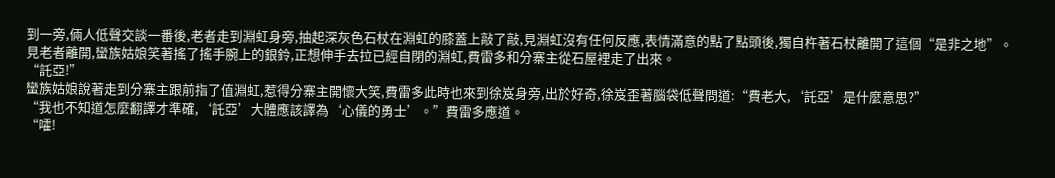到一旁,倆人低聲交談一番後,老者走到淵虹身旁,抽起深灰色石杖在淵虹的膝蓋上敲了敲,見淵虹沒有任何反應,表情滿意的點了點頭後,獨自杵著石杖離開了這個“是非之地”。
見老者離開,蠻族姑娘笑著搖了搖手腕上的銀鈴,正想伸手去拉已經自閉的淵虹,費雷多和分寨主從石屋裡走了出來。
“託亞!”
蠻族姑娘說著走到分寨主跟前指了值淵虹,惹得分寨主開懷大笑,費雷多此時也來到徐岌身旁,出於好奇,徐岌歪著腦袋低聲問道:“費老大,‘託亞’是什麼意思?”
“我也不知道怎麼翻譯才準確,‘託亞’大體應該譯為‘心儀的勇士’。”費雷多應道。
“嚯!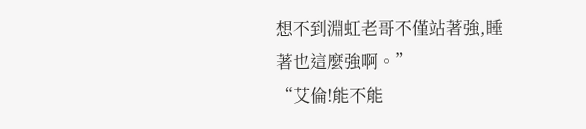想不到淵虹老哥不僅站著強,睡著也這麼強啊。”
“艾倫!能不能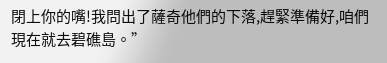閉上你的嘴!我問出了薩奇他們的下落,趕緊準備好,咱們現在就去碧礁島。”